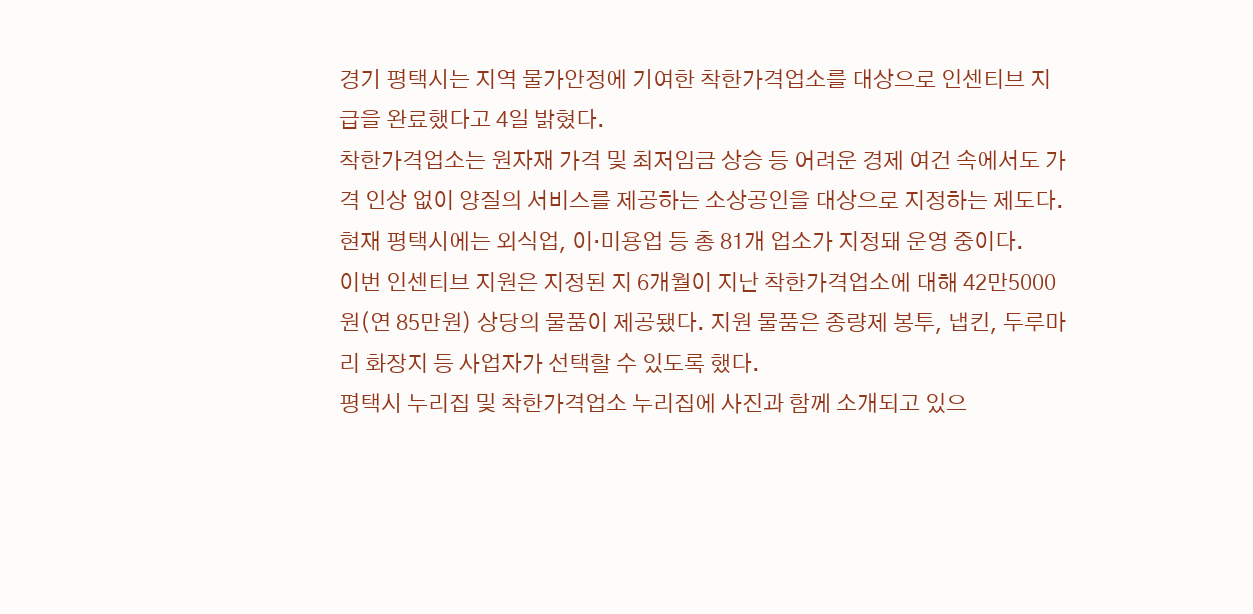경기 평택시는 지역 물가안정에 기여한 착한가격업소를 대상으로 인센티브 지급을 완료했다고 4일 밝혔다.
착한가격업소는 원자재 가격 및 최저임금 상승 등 어려운 경제 여건 속에서도 가격 인상 없이 양질의 서비스를 제공하는 소상공인을 대상으로 지정하는 제도다. 현재 평택시에는 외식업, 이·미용업 등 총 81개 업소가 지정돼 운영 중이다.
이번 인센티브 지원은 지정된 지 6개월이 지난 착한가격업소에 대해 42만5000원(연 85만원) 상당의 물품이 제공됐다. 지원 물품은 종량제 봉투, 냅킨, 두루마리 화장지 등 사업자가 선택할 수 있도록 했다.
평택시 누리집 및 착한가격업소 누리집에 사진과 함께 소개되고 있으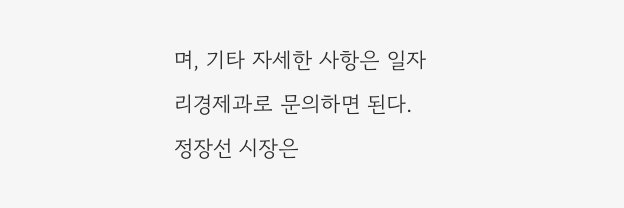며, 기타 자세한 사항은 일자리경제과로 문의하면 된다.
정장선 시장은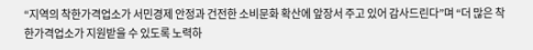“지역의 착한가격업소가 서민경제 안정과 건전한 소비문화 확산에 앞장서 주고 있어 감사드린다”며 “더 많은 착한가격업소가 지원받을 수 있도록 노력하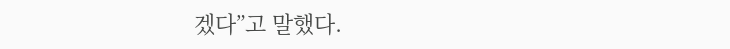겠다”고 말했다.